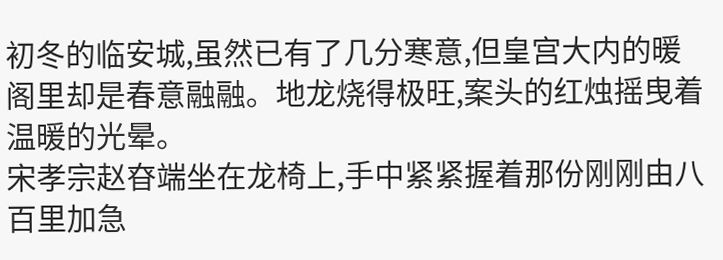初冬的临安城,虽然已有了几分寒意,但皇宫大内的暖阁里却是春意融融。地龙烧得极旺,案头的红烛摇曳着温暖的光晕。
宋孝宗赵昚端坐在龙椅上,手中紧紧握着那份刚刚由八百里加急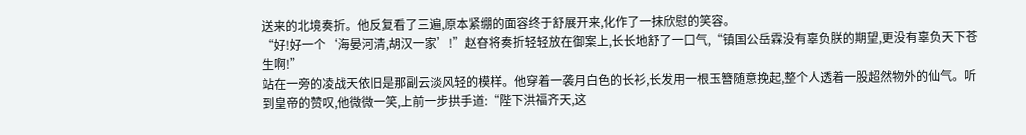送来的北境奏折。他反复看了三遍,原本紧绷的面容终于舒展开来,化作了一抹欣慰的笑容。
“好!好一个‘海晏河清,胡汉一家’!”赵昚将奏折轻轻放在御案上,长长地舒了一口气,“镇国公岳霖没有辜负朕的期望,更没有辜负天下苍生啊!”
站在一旁的凌战天依旧是那副云淡风轻的模样。他穿着一袭月白色的长衫,长发用一根玉簪随意挽起,整个人透着一股超然物外的仙气。听到皇帝的赞叹,他微微一笑,上前一步拱手道:“陛下洪福齐天,这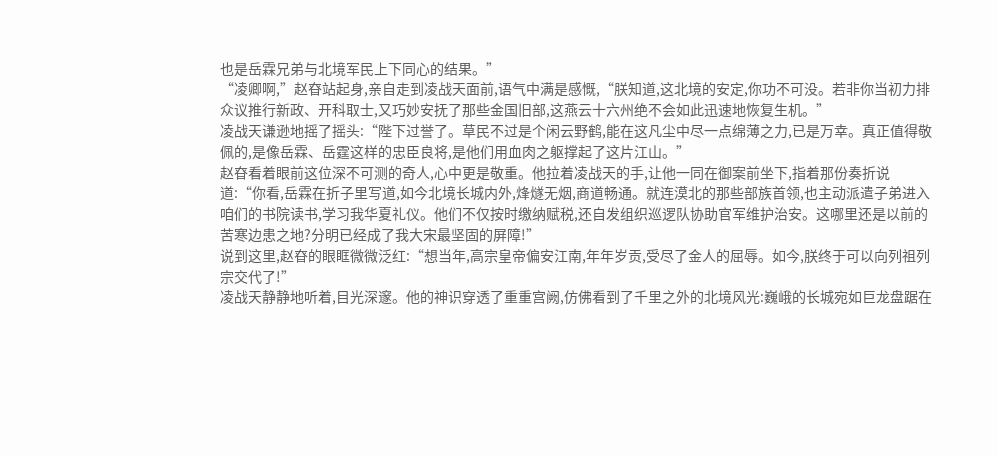也是岳霖兄弟与北境军民上下同心的结果。”
“凌卿啊,”赵昚站起身,亲自走到凌战天面前,语气中满是感慨,“朕知道,这北境的安定,你功不可没。若非你当初力排众议推行新政、开科取士,又巧妙安抚了那些金国旧部,这燕云十六州绝不会如此迅速地恢复生机。”
凌战天谦逊地摇了摇头:“陛下过誉了。草民不过是个闲云野鹤,能在这凡尘中尽一点绵薄之力,已是万幸。真正值得敬佩的,是像岳霖、岳霆这样的忠臣良将,是他们用血肉之躯撑起了这片江山。”
赵昚看着眼前这位深不可测的奇人,心中更是敬重。他拉着凌战天的手,让他一同在御案前坐下,指着那份奏折说道:“你看,岳霖在折子里写道,如今北境长城内外,烽燧无烟,商道畅通。就连漠北的那些部族首领,也主动派遣子弟进入咱们的书院读书,学习我华夏礼仪。他们不仅按时缴纳赋税,还自发组织巡逻队协助官军维护治安。这哪里还是以前的苦寒边患之地?分明已经成了我大宋最坚固的屏障!”
说到这里,赵昚的眼眶微微泛红:“想当年,高宗皇帝偏安江南,年年岁贡,受尽了金人的屈辱。如今,朕终于可以向列祖列宗交代了!”
凌战天静静地听着,目光深邃。他的神识穿透了重重宫阙,仿佛看到了千里之外的北境风光:巍峨的长城宛如巨龙盘踞在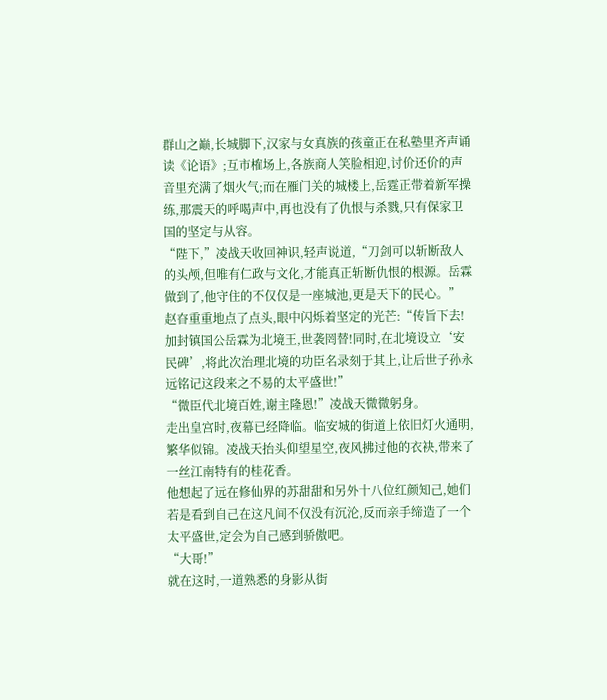群山之巅,长城脚下,汉家与女真族的孩童正在私塾里齐声诵读《论语》;互市榷场上,各族商人笑脸相迎,讨价还价的声音里充满了烟火气;而在雁门关的城楼上,岳霆正带着新军操练,那震天的呼喝声中,再也没有了仇恨与杀戮,只有保家卫国的坚定与从容。
“陛下,”凌战天收回神识,轻声说道,“刀剑可以斩断敌人的头颅,但唯有仁政与文化,才能真正斩断仇恨的根源。岳霖做到了,他守住的不仅仅是一座城池,更是天下的民心。”
赵昚重重地点了点头,眼中闪烁着坚定的光芒:“传旨下去!加封镇国公岳霖为北境王,世袭罔替!同时,在北境设立‘安民碑’,将此次治理北境的功臣名录刻于其上,让后世子孙永远铭记这段来之不易的太平盛世!”
“微臣代北境百姓,谢主隆恩!”凌战天微微躬身。
走出皇宫时,夜幕已经降临。临安城的街道上依旧灯火通明,繁华似锦。凌战天抬头仰望星空,夜风拂过他的衣袂,带来了一丝江南特有的桂花香。
他想起了远在修仙界的苏甜甜和另外十八位红颜知己,她们若是看到自己在这凡间不仅没有沉沦,反而亲手缔造了一个太平盛世,定会为自己感到骄傲吧。
“大哥!”
就在这时,一道熟悉的身影从街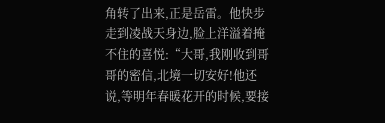角转了出来,正是岳雷。他快步走到凌战天身边,脸上洋溢着掩不住的喜悦:“大哥,我刚收到哥哥的密信,北境一切安好!他还说,等明年春暖花开的时候,要接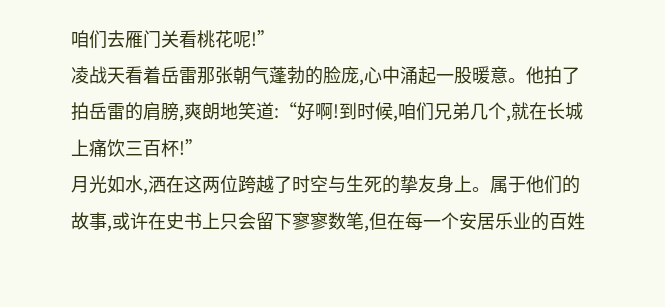咱们去雁门关看桃花呢!”
凌战天看着岳雷那张朝气蓬勃的脸庞,心中涌起一股暖意。他拍了拍岳雷的肩膀,爽朗地笑道:“好啊!到时候,咱们兄弟几个,就在长城上痛饮三百杯!”
月光如水,洒在这两位跨越了时空与生死的挚友身上。属于他们的故事,或许在史书上只会留下寥寥数笔,但在每一个安居乐业的百姓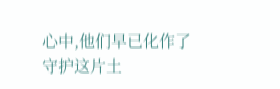心中,他们早已化作了守护这片土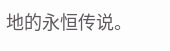地的永恒传说。